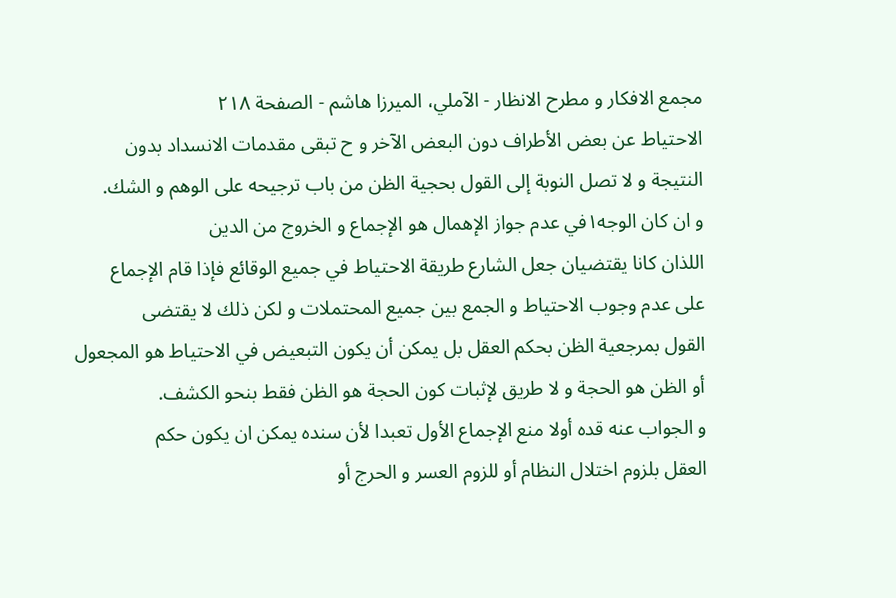مجمع الافكار و مطرح الانظار - الآملي، الميرزا هاشم - الصفحة ٢١٨
الاحتياط عن بعض الأطراف دون البعض الآخر و ح تبقى مقدمات الانسداد بدون
النتيجة و لا تصل النوبة إلى القول بحجية الظن من باب ترجيحه على الوهم و الشك.
و ان كان الوجه١في عدم جواز الإهمال هو الإجماع و الخروج من الدين
اللذان كانا يقتضيان جعل الشارع طريقة الاحتياط في جميع الوقائع فإذا قام الإجماع
على عدم وجوب الاحتياط و الجمع بين جميع المحتملات و لكن ذلك لا يقتضى
القول بمرجعية الظن بحكم العقل بل يمكن أن يكون التبعيض في الاحتياط هو المجعول
أو الظن هو الحجة و لا طريق لإثبات كون الحجة هو الظن فقط بنحو الكشف.
و الجواب عنه قده أولا منع الإجماع الأول تعبدا لأن سنده يمكن ان يكون حكم
العقل بلزوم اختلال النظام أو للزوم العسر و الحرج أو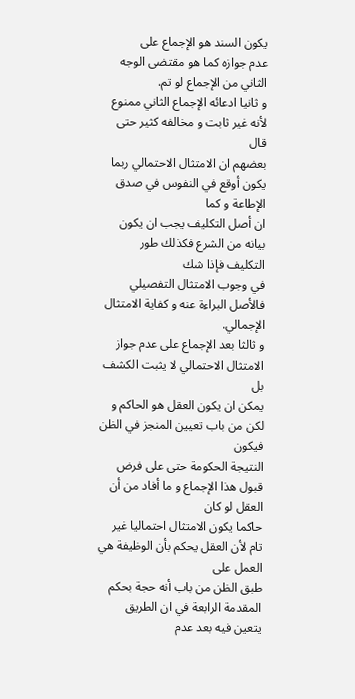يكون السند هو الإجماع على
عدم جوازه كما هو مقتضى الوجه الثاني من الإجماع لو تم.
و ثانيا ادعائه الإجماع الثاني ممنوع لأنه غير ثابت و مخالفه كثير حتى قال
بعضهم ان الامتثال الاحتمالي ربما يكون أوقع في النفوس في صدق الإطاعة و كما
ان أصل التكليف يجب ان يكون بيانه من الشرع فكذلك طور التكليف فإذا شك
في وجوب الامتثال التفصيلي فالأصل البراءة عنه و كفاية الامتثال الإجمالي.
و ثالثا بعد الإجماع على عدم جواز الامتثال الاحتمالي لا يثبت الكشف بل
يمكن ان يكون العقل هو الحاكم و لكن من باب تعيين المنجز في الظن فيكون
النتيجة الحكومة حتى على فرض قبول هذا الإجماع و ما أفاد من أن العقل لو كان
حاكما يكون الامتثال احتماليا غير تام لأن العقل يحكم بأن الوظيفة هي العمل على
طبق الظن من باب أنه حجة بحكم المقدمة الرابعة في ان الطريق يتعين فيه بعد عدم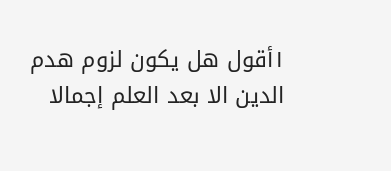١أقول هل يكون لزوم هدم الدين الا بعد العلم إجمالا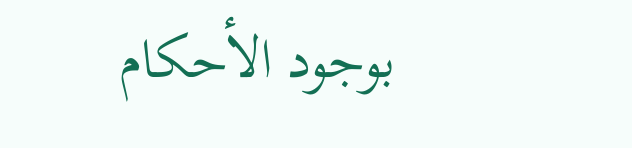بوجود الأحكام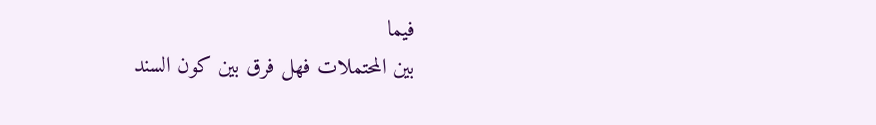فيما
بين المحتملات فهل فرق بين كون السند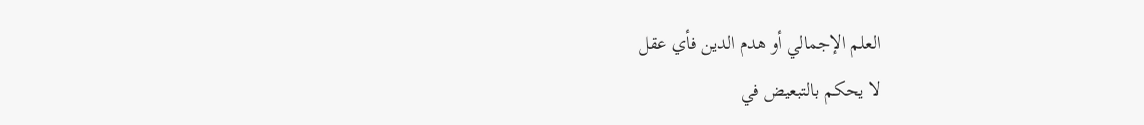العلم الإجمالي أو هدم الدين فأي عقل
لا يحكم بالتبعيض في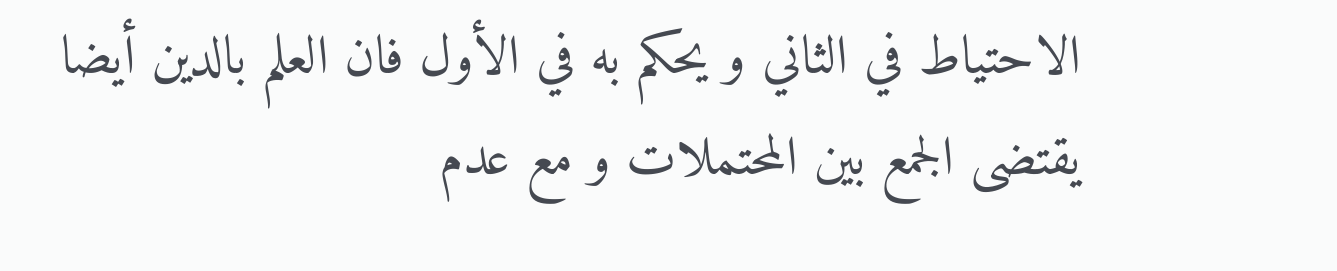الاحتياط في الثاني و يحكم به في الأول فان العلم بالدين أيضا
يقتضى الجمع بين المحتملات و مع عدم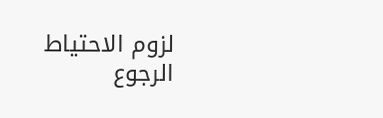لزوم الاحتياط الرجوع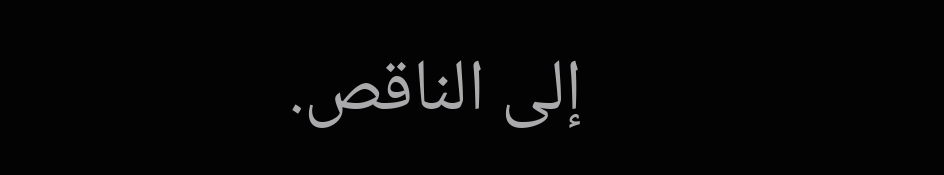إلى الناقص.